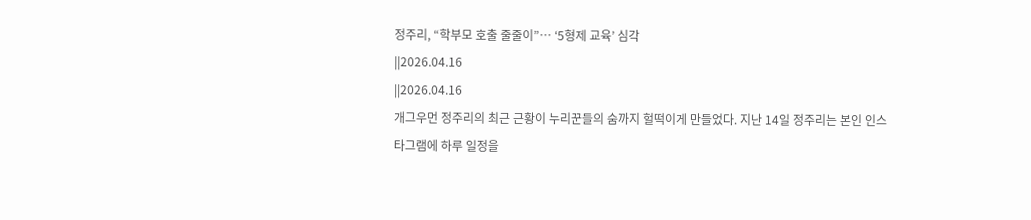정주리, “학부모 호출 줄줄이”… ‘5형제 교육’ 심각
||2026.04.16
||2026.04.16
개그우먼 정주리의 최근 근황이 누리꾼들의 숨까지 헐떡이게 만들었다. 지난 14일 정주리는 본인 인스타그램에 하루 일정을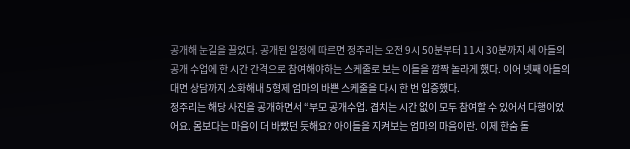공개해 눈길을 끌었다. 공개된 일정에 따르면 정주리는 오전 9시 50분부터 11시 30분까지 세 아들의 공개 수업에 한 시간 간격으로 참여해야하는 스케줄로 보는 이들을 깜짝 놀라게 했다. 이어 넷째 아들의 대면 상담까지 소화해내 5형제 엄마의 바쁜 스케줄을 다시 한 번 입증했다.
정주리는 해당 사진을 공개하면서 “부모 공개수업. 겹치는 시간 없이 모두 참여할 수 있어서 다행이었어요. 몸보다는 마음이 더 바빴던 듯해요? 아이들을 지켜보는 엄마의 마음이란. 이제 한숨 돌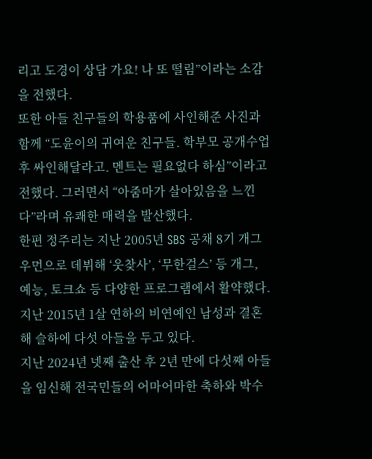리고 도경이 상담 가요! 나 또 떨림”이라는 소감을 전했다.
또한 아들 친구들의 학용품에 사인해준 사진과 함께 “도윤이의 귀여운 친구들. 학부모 공개수업 후 싸인해달라고. 멘트는 필요없다 하심”이라고 전했다. 그러면서 “아줌마가 살아있음을 느낀다”라며 유쾌한 매력을 발산했다.
한편 정주리는 지난 2005년 SBS 공채 8기 개그우먼으로 데뷔해 ‘웃찾사’, ‘무한걸스’ 등 개그, 예능, 토크쇼 등 다양한 프로그램에서 활약했다. 지난 2015년 1살 연하의 비연예인 남성과 결혼해 슬하에 다섯 아들을 두고 있다.
지난 2024년 넷째 출산 후 2년 만에 다섯째 아들을 임신해 전국민들의 어마어마한 축하와 박수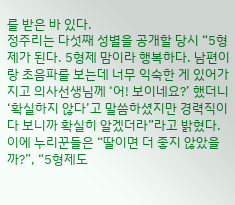를 받은 바 있다.
정주리는 다섯째 성별을 공개할 당시 “5형제가 된다. 5형제 맘이라 행복하다. 남편이랑 초음파를 보는데 너무 익숙한 게 있어가지고 의사선생님께 ‘어! 보이네요?’ 했더니 ‘확실하지 않다’고 말씀하셨지만 경력직이다 보니까 확실히 알겠더라”라고 밝혔다.
이에 누리꾼들은 “딸이면 더 좋지 않았을까?”, “5형제도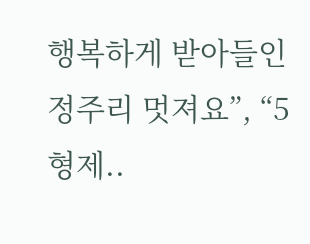행복하게 받아들인 정주리 멋져요”, “5형제..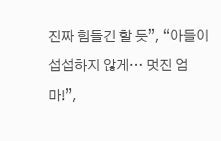진짜 힘들긴 할 듯”, “아들이 섭섭하지 않게… 멋진 엄마!”,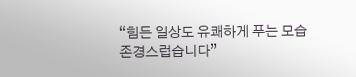“힘든 일상도 유쾌하게 푸는 모습 존경스럽습니다”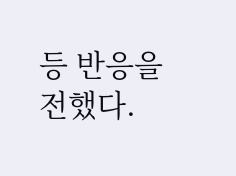등 반응을 전했다.